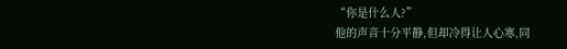“你是什么人?”
他的声音十分平静,但却冷得让人心寒,同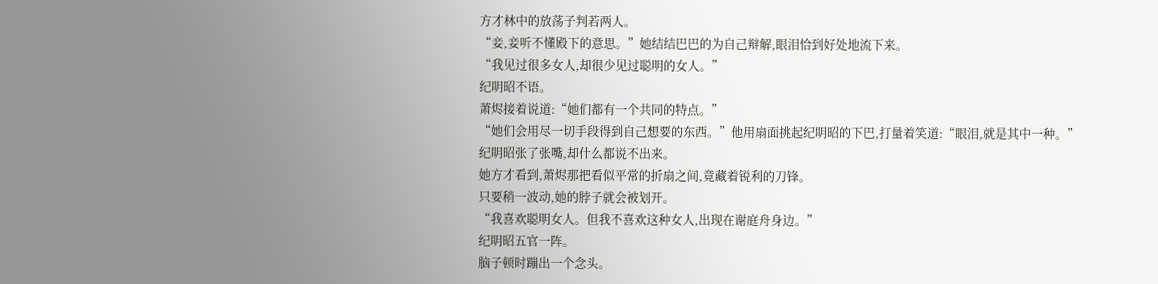方才林中的放荡子判若两人。
“妾,妾听不懂殿下的意思。”她结结巴巴的为自己辩解,眼泪恰到好处地流下来。
“我见过很多女人,却很少见过聪明的女人。”
纪眀昭不语。
萧烬接着说道:“她们都有一个共同的特点。”
“她们会用尽一切手段得到自己想要的东西。”他用扇面挑起纪眀昭的下巴,打量着笑道:“眼泪,就是其中一种。”
纪眀昭张了张嘴,却什么都说不出来。
她方才看到,萧烬那把看似平常的折扇之间,竟藏着锐利的刀锋。
只要稍一波动,她的脖子就会被划开。
“我喜欢聪明女人。但我不喜欢这种女人,出现在谢庭舟身边。”
纪眀昭五官一阵。
脑子顿时蹦出一个念头。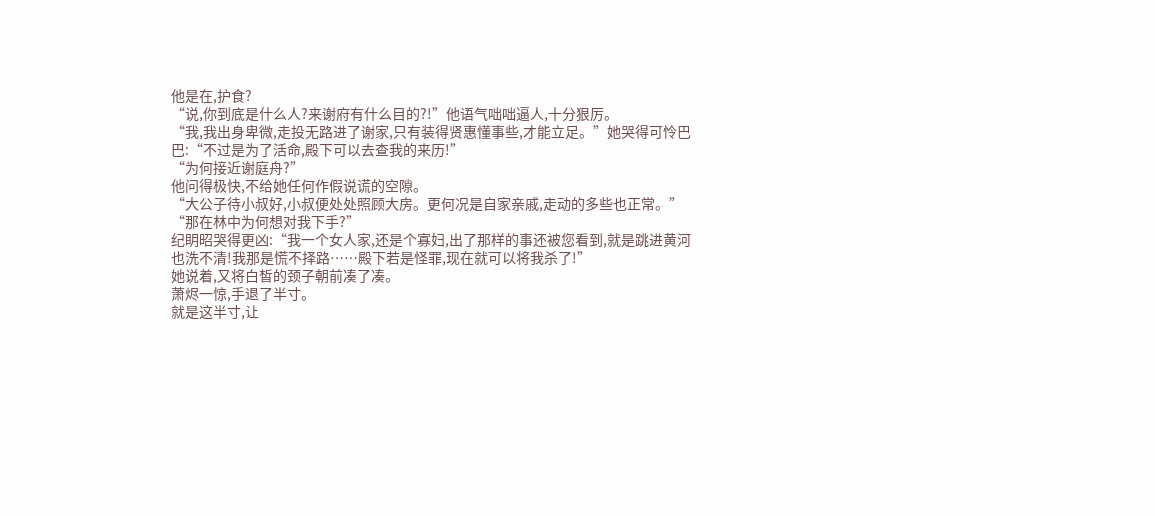他是在,护食?
“说,你到底是什么人?来谢府有什么目的?!”他语气咄咄逼人,十分狠厉。
“我,我出身卑微,走投无路进了谢家,只有装得贤惠懂事些,才能立足。”她哭得可怜巴巴:“不过是为了活命,殿下可以去查我的来历!”
“为何接近谢庭舟?”
他问得极快,不给她任何作假说谎的空隙。
“大公子待小叔好,小叔便处处照顾大房。更何况是自家亲戚,走动的多些也正常。”
“那在林中为何想对我下手?”
纪眀昭哭得更凶:“我一个女人家,还是个寡妇,出了那样的事还被您看到,就是跳进黄河也洗不清!我那是慌不择路……殿下若是怪罪,现在就可以将我杀了!”
她说着,又将白皙的颈子朝前凑了凑。
萧烬一惊,手退了半寸。
就是这半寸,让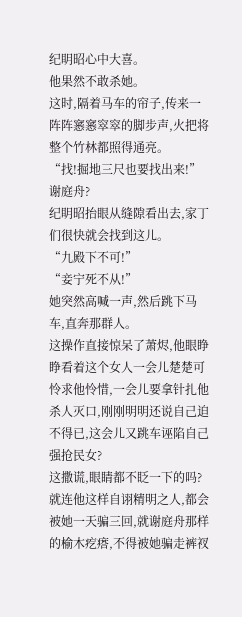纪眀昭心中大喜。
他果然不敢杀她。
这时,隔着马车的帘子,传来一阵阵窸窸窣窣的脚步声,火把将整个竹林都照得通亮。
“找!掘地三尺也要找出来!”
谢庭舟?
纪眀昭抬眼从缝隙看出去,家丁们很快就会找到这儿。
“九殿下不可!”
“妾宁死不从!”
她突然高喊一声,然后跳下马车,直奔那群人。
这操作直接惊呆了萧烬,他眼睁睁看着这个女人一会儿楚楚可怜求他怜惜,一会儿要拿针扎他杀人灭口,刚刚明明还说自己迫不得已,这会儿又跳车诬陷自己强抢民女?
这撒谎,眼睛都不眨一下的吗?
就连他这样自诩精明之人,都会被她一天骗三回,就谢庭舟那样的榆木疙瘩,不得被她骗走裤衩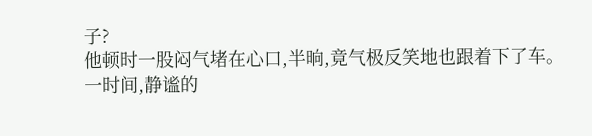子?
他顿时一股闷气堵在心口,半晌,竟气极反笑地也跟着下了车。
一时间,静谧的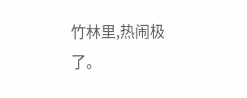竹林里,热闹极了。